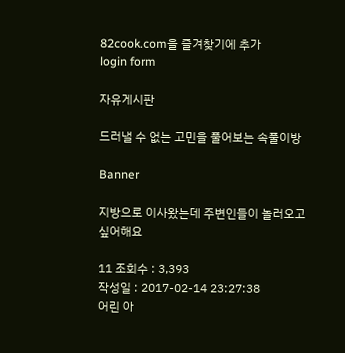82cook.com을 즐겨찾기에 추가
login form

자유게시판

드러낼 수 없는 고민을 풀어보는 속풀이방

Banner

지방으로 이사왔는데 주변인들이 놀러오고 싶어해요

11 조회수 : 3,393
작성일 : 2017-02-14 23:27:38
어린 아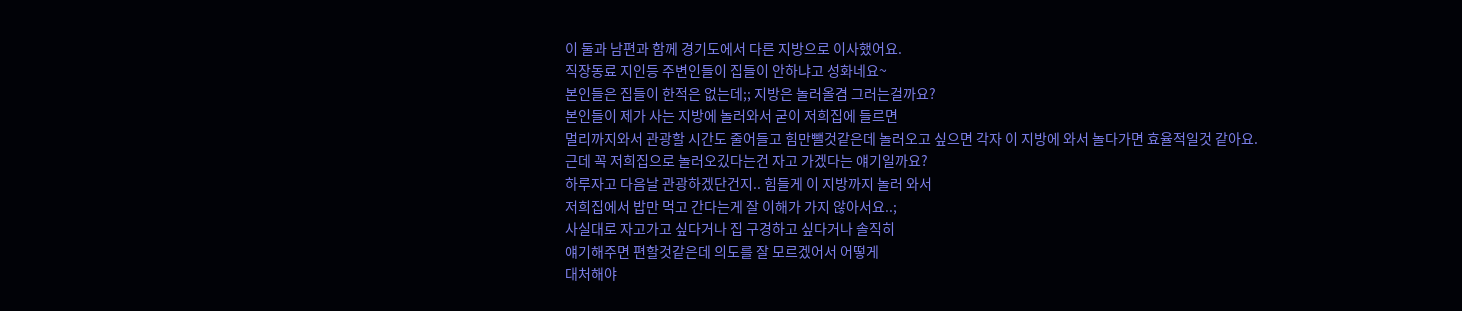이 둘과 남편과 함께 경기도에서 다른 지방으로 이사했어요.
직장동료 지인등 주변인들이 집들이 안하냐고 성화네요~
본인들은 집들이 한적은 없는데;; 지방은 놀러올겸 그러는걸까요?
본인들이 제가 사는 지방에 놀러와서 굳이 저희집에 들르면
멀리까지와서 관광할 시간도 줄어들고 힘만뺄것같은데 놀러오고 싶으면 각자 이 지방에 와서 놀다가면 효율적일것 같아요.
근데 꼭 저희집으로 놀러오깄다는건 자고 가겠다는 얘기일까요?
하루자고 다음날 관광하겠단건지.. 힘들게 이 지방까지 놀러 와서
저희집에서 밥만 먹고 간다는게 잘 이해가 가지 않아서요..;
사실대로 자고가고 싶다거나 집 구경하고 싶다거나 솔직히
얘기해주면 편할것같은데 의도를 잘 모르겠어서 어떻게
대처해야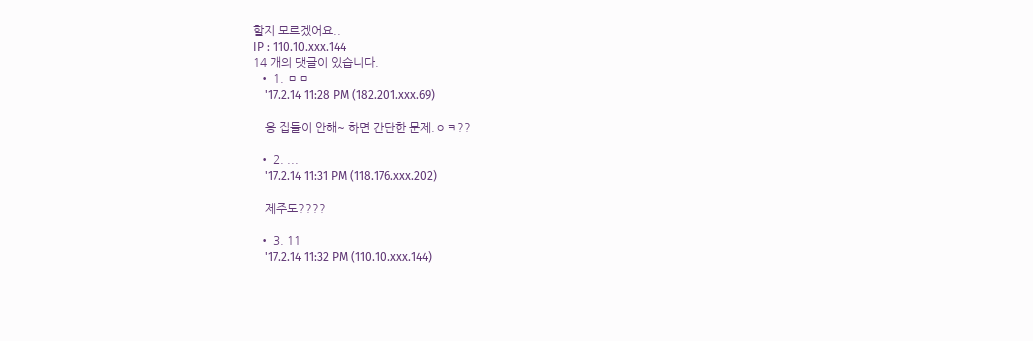할지 모르겠어요..
IP : 110.10.xxx.144
14 개의 댓글이 있습니다.
  • 1. ㅁㅁ
    '17.2.14 11:28 PM (182.201.xxx.69)

    응 집들이 안해~ 하면 간단한 문제.ㅇㅋ??

  • 2. ...
    '17.2.14 11:31 PM (118.176.xxx.202)

    제주도????

  • 3. 11
    '17.2.14 11:32 PM (110.10.xxx.144)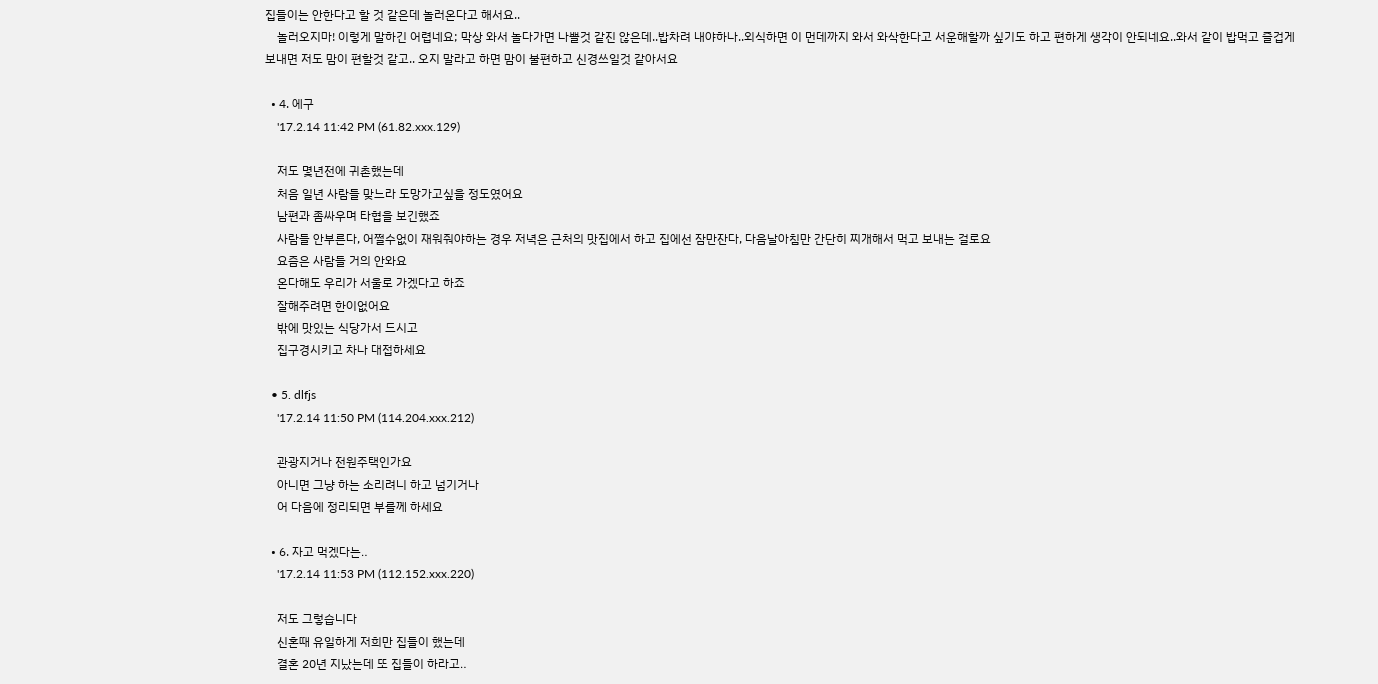집들이는 안한다고 할 것 같은데 놀러온다고 해서요..
    놀러오지마! 이렇게 말하긴 어렵네요; 막상 와서 놀다가면 나쁠것 같진 않은데..밥차려 내야하나..외식하면 이 먼데까지 와서 와삭한다고 서운해할까 싶기도 하고 편하게 생각이 안되네요..와서 같이 밥먹고 즐겁게 보내면 저도 맘이 편할것 같고.. 오지 말라고 하면 맘이 불편하고 신경쓰일것 같아서요

  • 4. 에구
    '17.2.14 11:42 PM (61.82.xxx.129)

    저도 몇년전에 귀촌했는데
    처음 일년 사람들 맞느라 도망가고싶을 정도였어요
    남편과 좀싸우며 타협을 보긴했죠
    사람들 안부른다, 어쩔수없이 재워줘야하는 경우 저녁은 근처의 맛집에서 하고 집에선 잠만잔다, 다음날아침만 간단히 찌개해서 먹고 보내는 걸로요
    요즘은 사람들 거의 안와요
    온다해도 우리가 서울로 가겠다고 하죠
    잘해주려면 한이없어요
    밖에 맛있는 식당가서 드시고
    집구경시키고 차나 대접하세요

  • 5. dlfjs
    '17.2.14 11:50 PM (114.204.xxx.212)

    관광지거나 전원주택인가요
    아니면 그냥 하는 소리려니 하고 넘기거나
    어 다음에 정리되면 부를께 하세요

  • 6. 자고 먹겠다는‥
    '17.2.14 11:53 PM (112.152.xxx.220)

    저도 그렇습니다
    신혼때 유일하게 저희만 집들이 했는데
    결혼 20년 지났는데 또 집들이 하라고‥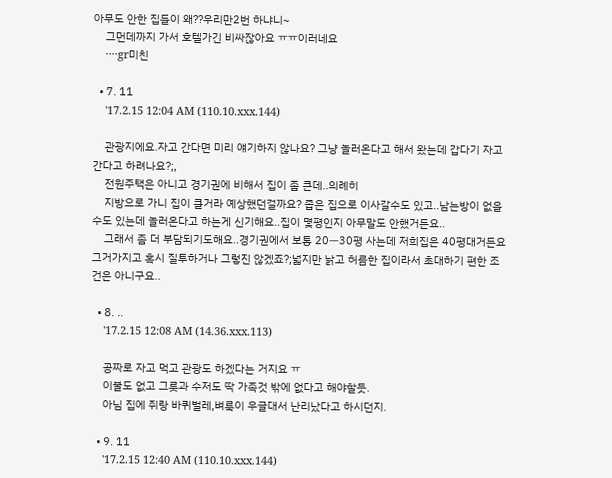아무도 안한 집들이 왜??우리만2번 하냐니~
    그먼데까지 가서 호텔가긴 비싸잖아요 ㅠㅠ이러네요
    ‥‥gr미친

  • 7. 11
    '17.2.15 12:04 AM (110.10.xxx.144)

    관광지에요.자고 간다면 미리 얘기하지 않나요? 그냥 놀러온다고 해서 왔는데 갑다기 자고 간다고 하려나요?;,
    전원주택은 아니고 경기권에 비해서 집이 좀 큰데..의례히
    지방으로 가니 집이 클거라 예상했던걸까요? 좁은 집으로 이사갈수도 있고..남는방이 없을수도 있는데 놀러온다고 하는게 신기해요..집이 몇평인지 아무말도 안했거든요..
    그래서 좀 더 부담되기도해요..경기권에서 보통 20ㅡ30평 사는데 저희집은 40평대거든요 그거가지고 혹시 질투하거나 그렇진 않겠죠?;넓지만 낡고 허름한 집이라서 초대하기 편한 조건은 아니구요..

  • 8. ..
    '17.2.15 12:08 AM (14.36.xxx.113)

    공짜로 자고 먹고 관광도 하겠다는 거지요 ㅠ
    이불도 없고 그릇과 수저도 딱 가족것 밖에 없다고 해야할듯.
    아님 집에 쥐랑 바퀴벌레,벼룩이 우글대서 난리났다고 하시던지.

  • 9. 11
    '17.2.15 12:40 AM (110.10.xxx.144)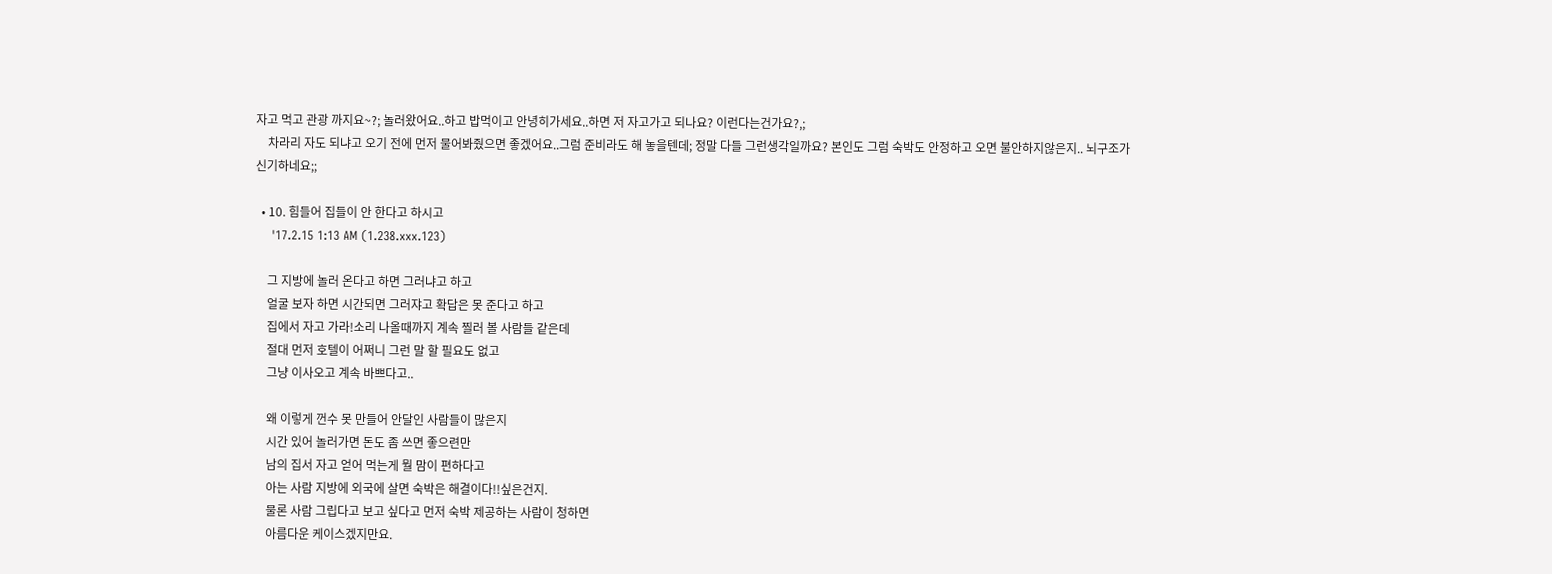자고 먹고 관광 까지요~?; 놀러왔어요..하고 밥먹이고 안녕히가세요..하면 저 자고가고 되나요? 이런다는건가요?,;
    차라리 자도 되냐고 오기 전에 먼저 물어봐줬으면 좋겠어요..그럼 준비라도 해 놓을텐데; 정말 다들 그런생각일까요? 본인도 그럼 숙박도 안정하고 오면 불안하지않은지.. 뇌구조가 신기하네요;;

  • 10. 힘들어 집들이 안 한다고 하시고
    '17.2.15 1:13 AM (1.238.xxx.123)

    그 지방에 놀러 온다고 하면 그러냐고 하고
    얼굴 보자 하면 시간되면 그러쟈고 확답은 못 준다고 하고
    집에서 자고 가라!소리 나올때까지 계속 찔러 볼 사람들 같은데
    절대 먼저 호텔이 어쩌니 그런 말 할 필요도 없고
    그냥 이사오고 계속 바쁘다고..

    왜 이렇게 껀수 못 만들어 안달인 사람들이 많은지
    시간 있어 놀러가면 돈도 좀 쓰면 좋으련만
    남의 집서 자고 얻어 먹는게 뭘 맘이 편하다고
    아는 사람 지방에 외국에 살면 숙박은 해결이다!!싶은건지.
    물론 사람 그립다고 보고 싶다고 먼저 숙박 제공하는 사람이 청하면
    아름다운 케이스겠지만요.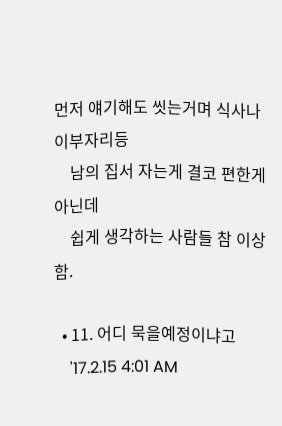먼저 얘기해도 씻는거며 식사나 이부자리등
    남의 집서 자는게 결코 편한게 아닌데
    쉽게 생각하는 사람들 참 이상함.

  • 11. 어디 묵을예정이냐고
    '17.2.15 4:01 AM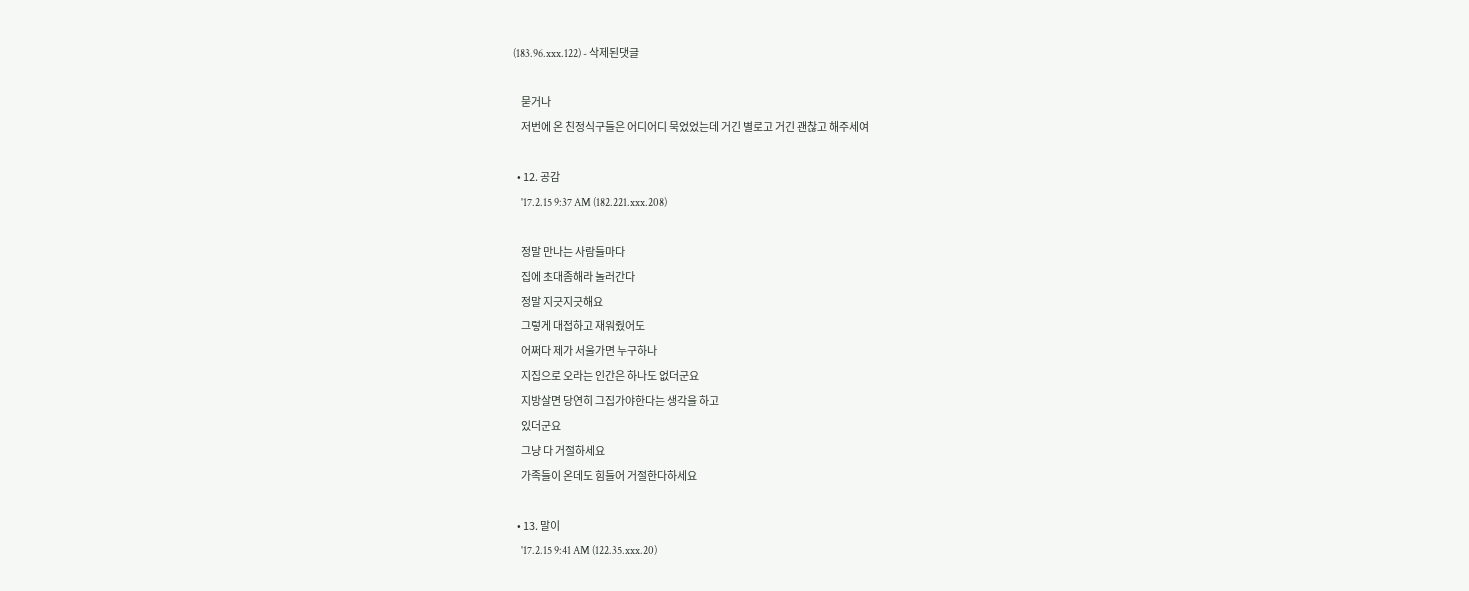(183.96.xxx.122) - 삭제된댓글

    묻거나
    저번에 온 친정식구들은 어디어디 묵었었는데 거긴 별로고 거긴 괜찮고 해주세여

  • 12. 공감
    '17.2.15 9:37 AM (182.221.xxx.208)

    정말 만나는 사람들마다
    집에 초대좀해라 놀러간다
    정말 지긋지긋해요
    그렇게 대접하고 재워줬어도
    어쩌다 제가 서울가면 누구하나
    지집으로 오라는 인간은 하나도 없더군요
    지방살면 당연히 그집가야한다는 생각을 하고
    있더군요
    그냥 다 거절하세요
    가족들이 온데도 힘들어 거절한다하세요

  • 13. 말이
    '17.2.15 9:41 AM (122.35.xxx.20)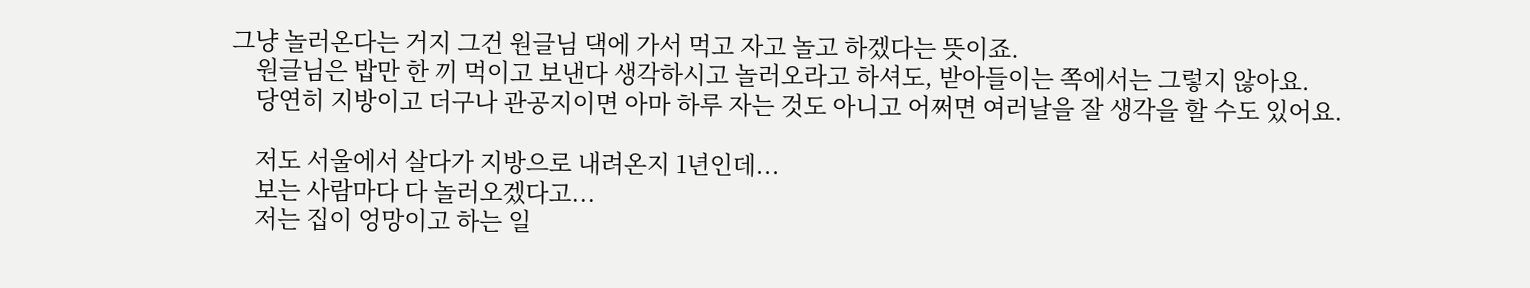그냥 놀러온다는 거지 그건 원글님 댁에 가서 먹고 자고 놀고 하겠다는 뜻이죠.
    원글님은 밥만 한 끼 먹이고 보낸다 생각하시고 놀러오라고 하셔도, 받아들이는 쪽에서는 그렇지 않아요.
    당연히 지방이고 더구나 관공지이면 아마 하루 자는 것도 아니고 어쩌면 여러날을 잘 생각을 할 수도 있어요.

    저도 서울에서 살다가 지방으로 내려온지 1년인데...
    보는 사람마다 다 놀러오겠다고...
    저는 집이 엉망이고 하는 일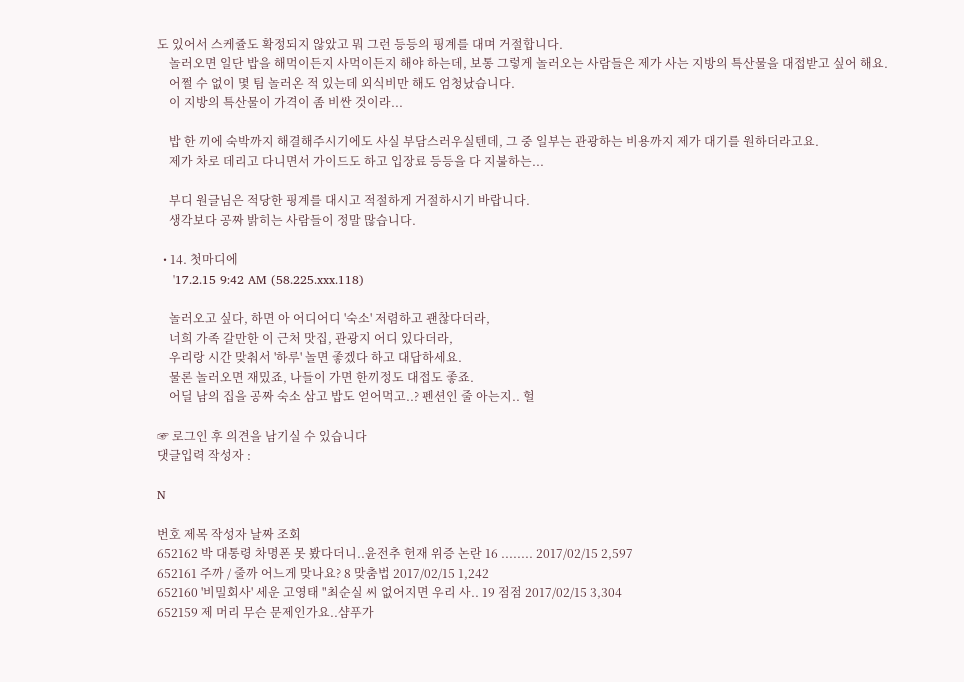도 있어서 스케쥴도 확정되지 않았고 뭐 그런 등등의 핑계를 대며 거절합니다.
    놀러오면 일단 밥을 해먹이든지 사먹이든지 해야 하는데, 보통 그렇게 놀러오는 사람들은 제가 사는 지방의 특산물을 대접받고 싶어 해요.
    어쩔 수 없이 몇 팀 놀러온 적 있는데 외식비만 해도 엄청났습니다.
    이 지방의 특산물이 가격이 좀 비싼 것이라...

    밥 한 끼에 숙박까지 해결해주시기에도 사실 부담스러우실텐데, 그 중 일부는 관광하는 비용까지 제가 대기를 원하더라고요.
    제가 차로 데리고 다니면서 가이드도 하고 입장료 등등을 다 지불하는...

    부디 원글님은 적당한 핑계를 대시고 적절하게 거절하시기 바랍니다.
    생각보다 공짜 밝히는 사람들이 정말 많습니다.

  • 14. 첫마디에
    '17.2.15 9:42 AM (58.225.xxx.118)

    놀러오고 싶다, 하면 아 어디어디 '숙소' 저렴하고 괜찮다더라,
    너희 가족 갈만한 이 근처 맛집, 관광지 어디 있다더라,
    우리랑 시간 맞춰서 '하루' 놀면 좋겠다 하고 대답하세요.
    물론 놀러오면 재밌죠, 나들이 가면 한끼정도 대접도 좋죠.
    어딜 남의 집을 공짜 숙소 삼고 밥도 얻어먹고..? 펜션인 줄 아는지.. 헐

☞ 로그인 후 의견을 남기실 수 있습니다
댓글입력 작성자 :

N

번호 제목 작성자 날짜 조회
652162 박 대통령 차명폰 못 봤다더니..윤전추 헌재 위증 논란 16 ........ 2017/02/15 2,597
652161 주까 / 줄까 어느게 맞나요? 8 맞춤법 2017/02/15 1,242
652160 '비밀회사' 세운 고영태 "최순실 씨 없어지면 우리 사.. 19 점점 2017/02/15 3,304
652159 제 머리 무슨 문제인가요..샴푸가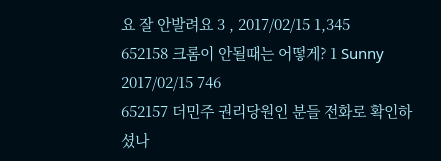요 잘 안발려요 3 , 2017/02/15 1,345
652158 크롬이 안될때는 어떻게? 1 Sunny 2017/02/15 746
652157 더민주 권리당원인 분들 전화로 확인하셨나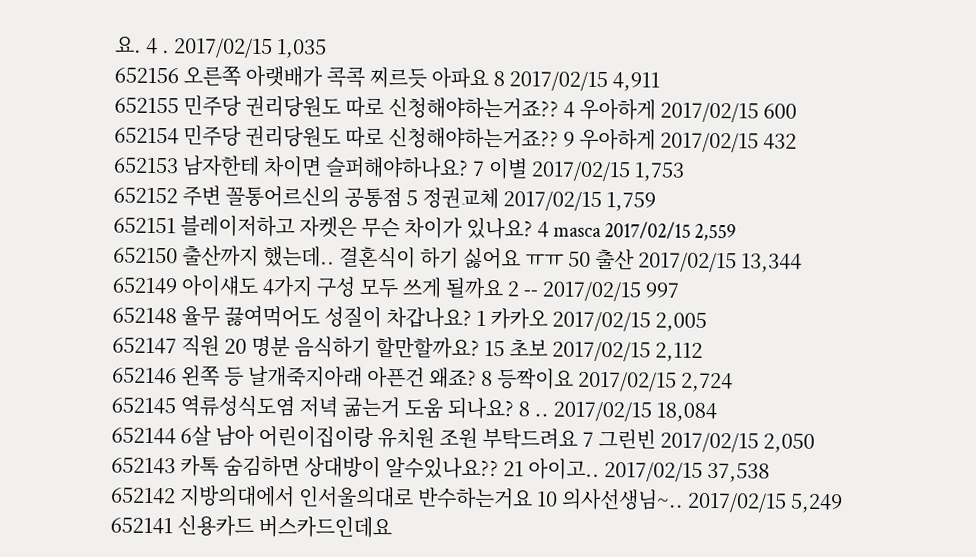요. 4 . 2017/02/15 1,035
652156 오른쪽 아랫배가 콕콕 찌르듯 아파요 8 2017/02/15 4,911
652155 민주당 권리당원도 따로 신청해야하는거죠?? 4 우아하게 2017/02/15 600
652154 민주당 권리당원도 따로 신청해야하는거죠?? 9 우아하게 2017/02/15 432
652153 남자한테 차이면 슬퍼해야하나요? 7 이별 2017/02/15 1,753
652152 주변 꼴통어르신의 공통점 5 정권교체 2017/02/15 1,759
652151 블레이저하고 자켓은 무슨 차이가 있나요? 4 masca 2017/02/15 2,559
652150 출산까지 했는데.. 결혼식이 하기 싫어요 ㅠㅠ 50 출산 2017/02/15 13,344
652149 아이섀도 4가지 구성 모두 쓰게 될까요 2 -- 2017/02/15 997
652148 율무 끓여먹어도 성질이 차갑나요? 1 카카오 2017/02/15 2,005
652147 직원 20 명분 음식하기 할만할까요? 15 초보 2017/02/15 2,112
652146 왼쪽 등 날개죽지아래 아픈건 왜죠? 8 등짝이요 2017/02/15 2,724
652145 역류성식도염 저녁 굶는거 도움 되나요? 8 .. 2017/02/15 18,084
652144 6살 남아 어린이집이랑 유치원 조원 부탁드려요 7 그린빈 2017/02/15 2,050
652143 카톡 숨김하면 상대방이 알수있나요?? 21 아이고.. 2017/02/15 37,538
652142 지방의대에서 인서울의대로 반수하는거요 10 의사선생님~.. 2017/02/15 5,249
652141 신용카드 버스카드인데요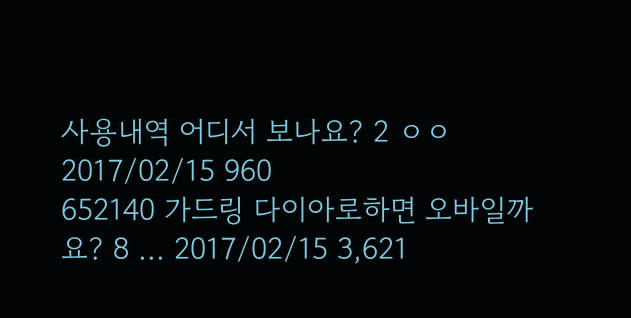사용내역 어디서 보나요? 2 ㅇㅇ 2017/02/15 960
652140 가드링 다이아로하면 오바일까요? 8 ... 2017/02/15 3,621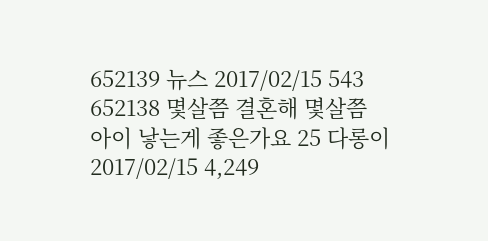652139 뉴스 2017/02/15 543
652138 몇살쯤 결혼해 몇살쯤 아이 낳는게 좋은가요 25 다롱이 2017/02/15 4,249